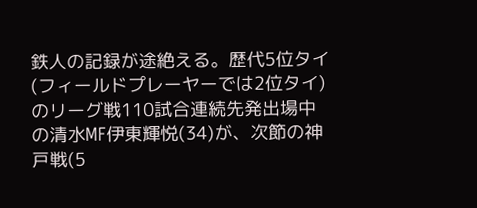鉄人の記録が途絶える。歴代5位タイ(フィールドプレーヤーでは2位タイ)のリーグ戦110試合連続先発出場中の清水MF伊東輝悦(34)が、次節の神戸戦(5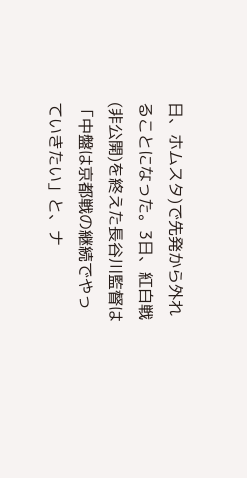日、ホムスタ)で先発から外れることになった。3日、紅白戦(非公開)を終えた長谷川監督は「中盤は京都戦の継続でやっていきたい」と、ナ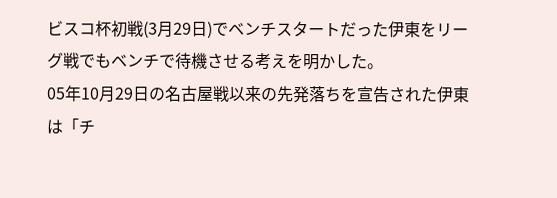ビスコ杯初戦(3月29日)でベンチスタートだった伊東をリーグ戦でもベンチで待機させる考えを明かした。
05年10月29日の名古屋戦以来の先発落ちを宣告された伊東は「チ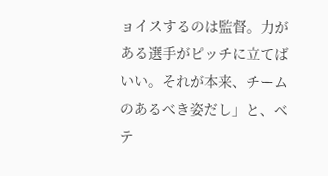ョイスするのは監督。力がある選手がピッチに立てばいい。それが本来、チームのあるべき姿だし」と、ベテ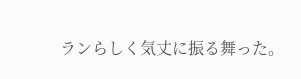ランらしく気丈に振る舞った。